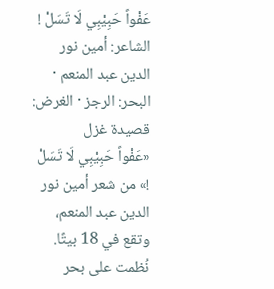عَفْواً حَبِيْبِي لَا تَسَلْ !
الشاعر: أمين نور الدين عبد المنعم · البحر: الرجز · الغرض: قصيدة غزل
«عَفْواً حَبِيْبِي لَا تَسَلْ !» من شعر أمين نور الدين عبد المنعم، وتقع في 18 بيتًا. نُظمت على بحر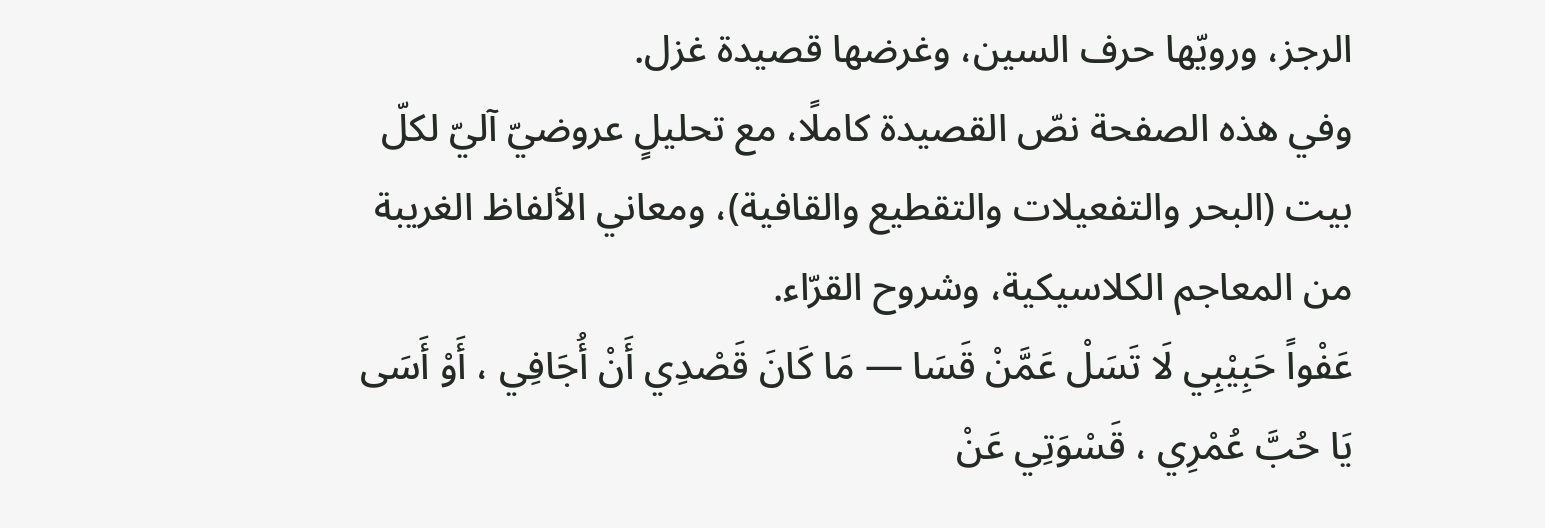الرجز، ورويّها حرف السين، وغرضها قصيدة غزل.
وفي هذه الصفحة نصّ القصيدة كاملًا، مع تحليلٍ عروضيّ آليّ لكلّ بيت (البحر والتفعيلات والتقطيع والقافية)، ومعاني الألفاظ الغريبة من المعاجم الكلاسيكية، وشروح القرّاء.
عَفْواً حَبِيْبِي لَا تَسَلْ عَمَّنْ قَسَا — مَا كَانَ قَصْدِي أَنْ أُجَافِي ، أَوْ أَسَى
يَا حُبَّ عُمْرِي ، قَسْوَتِي عَنْ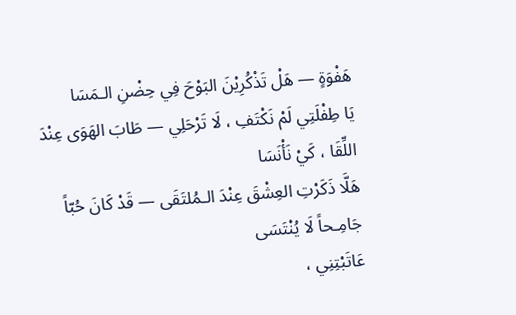هَفْوَةٍ — هَلْ تَذْكُرِيْنَ البَوْحَ فِي حِضْنِ الـمَسَا
يَا طِفْلَتِي لَمْ نَكْتَفِ ، لَا تَرْحَلِي — طَابَ الهَوَى عِنْدَ اللِّقَا ، كَيْ نَأْنَسَا
هَلَّا ذَكَرْتِ العِشْقَ عِنْدَ الـمُلتَقَى — قَدْ كَانَ حُبّاً جَامِـحاً لَا يُنْتَسَى
عَاتَبْتِنِي ،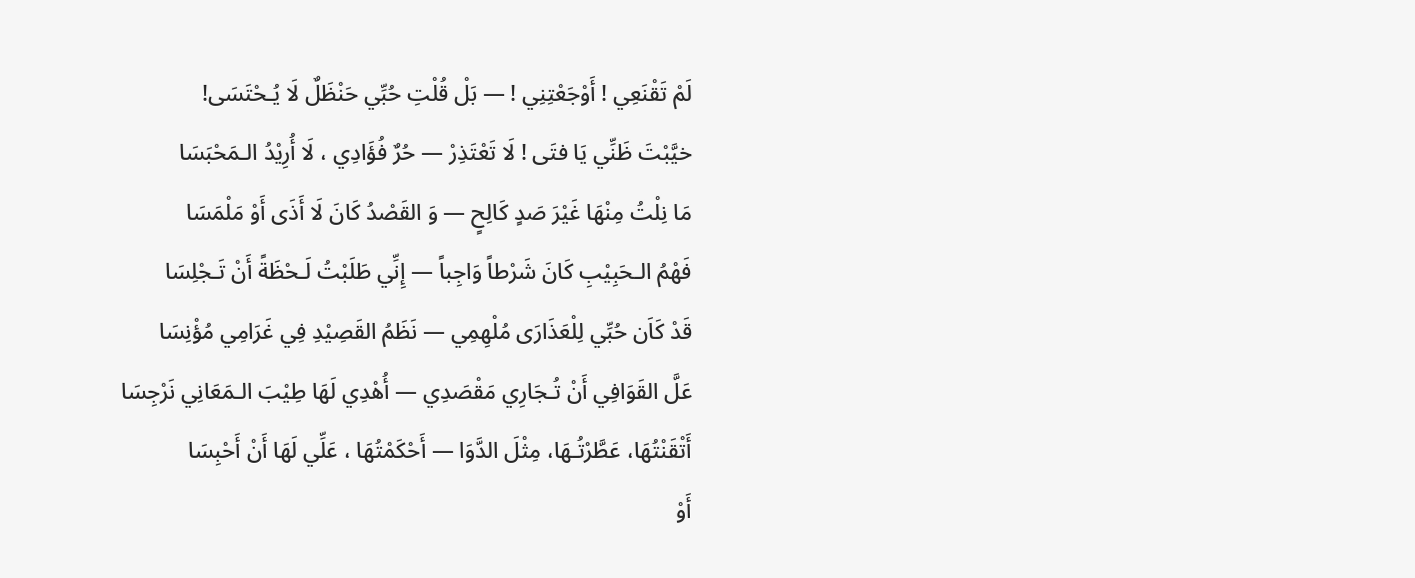لَمْ تَقْنَعِي ! أَوْجَعْتِنِي ! — بَلْ قُلْتِ حُبِّي حَنْظَلٌ لَا يُـحْتَسَى!
خيَّبْتَ ظَنِّي يَا فتَى ! لَا تَعْتَذِرْ — حُرٌ فُؤَادِي ، لَا أُرِيْدُ الـمَحْبَسَا
مَا نِلْتُ مِنْهَا غَيْرَ صَدٍ كَالِحٍ — وَ القَصْدُ كَانَ لَا أَذَى أَوْ مَلْمَسَا
فَهْمُ الـحَبِيْبِ كَانَ شَرْطاً وَاجِباً — إِنِّي طَلَبْتُ لَـحْظَةً أَنْ تَـجْلِسَا
قَدْ كَاَن حُبِّي لِلْعَذَارَى مُلْهِمِي — نَظَمُ القَصِيْدِ فِي غَرَامِي مُؤْنِسَا
عَلَّ القَوَافِي أَنْ تُـجَارِي مَقْصَدِي — أُهْدِي لَهَا طِيْبَ الـمَعَانِي نَرْجِسَا
أَتْقَنْتُهَا، عَطَّرْتُـهَا، مِثْلَ الدَّوَا — أَحْكَمْتُهَا ، عَلِّي لَهَا أَنْ أَحْبِسَا
أَوْ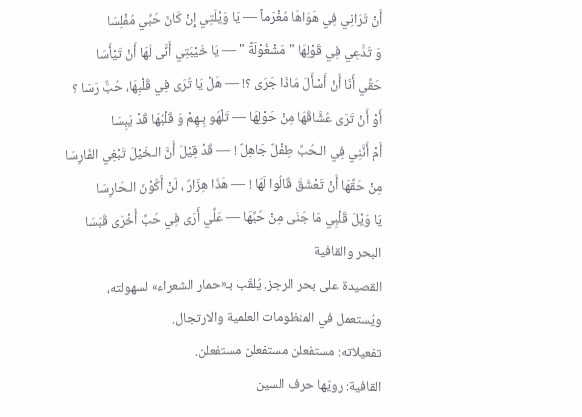أَنْ تَرَانِي فِي هَوَاهَا مُغْرَماً — يَا وَيْلَتِي إِنْ كَانَ حُبِّي مُفْلِسَا
وَ تَدَّعِي فِي قَوْلِهَا " مَشْغُوْلَةً " — يَا خَيْبَتِي أَنَّى لَهَا أَنْ تَيْأَسَا
حَقِّي أَنَا أَنْ أَسْأَلَ مَاذَا جَرَى ؟! — هَلْ يَا تُرَى فِي قَلْبِهَا، حُبٌّ رَسَا ؟
أَوْ أَنْ تَرَى عُشَّاقَهَا مِنْ حَوْلِهَا — تَلْهُو بِـهِمْ وَ قَلْبُهَا قَدْ يَبِسَا
أَمْ أَنَّنِي فِي الـحُبِّ طِفْلٌ جَاهِلٌ ! — قَدْ قِيْلَ أَنَّ الـخَيْلَ تَبْغِي الفَارِسَا
مِنْ حَقِّهَا أَنْ تَعْشَقَ قَالُوا لَهَا ! — هَذَا هِزَارٌ ، لَنْ أَكُوْنَ الـحَارِسَا
يَا وَيْلَ قَلْبِي مَا جَنَى مِنْ حُبِّهَا — عَلِّي أَرَى فِي حُبِّ أُخْرَى قَبَسَا
البحر والقافية
القصيدة على بحر الرجز. يُلقّب بـ«حمار الشعراء» لسهولته، ويُستعمل في المنظومات العلمية والارتجال.
تفعيلاته: مستفعلن مستفعلن مستفعلن.
القافية: رويّها حرف السين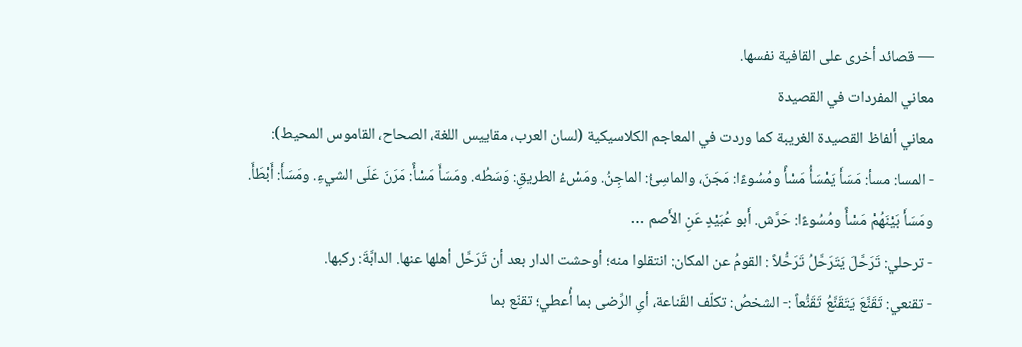— قصائد أخرى على القافية نفسها.
معاني المفردات في القصيدة
معاني ألفاظ القصيدة الغريبة كما وردت في المعاجم الكلاسيكية (لسان العرب، مقاييس اللغة، الصحاح، القاموس المحيط):
- المسا: مسأ: مَسَأَ يَمْسَأُ مَسْأً ومُسُوءًا: مَجَنَ، والماسِئُ: الماجِنُ. ومَسْءُ الطريقِ: وَسَطُه. ومَسَأَ مَسْأً: مَرَنَ عَلَى الشيءِ. ومَسَأَ: أَبْطَأَ. ومَسَأَ بَيْنَهُمْ مَسْأً ومُسُوءًا: حَرَّش. أَبو عُبَيْدٍ عَنِ الأَصم …
- ترحلي: تَرَحَّلَ يَتَرَحَّلُ تَرَحُّلاً : القومُ عن المكان: انتقلوا منه؛ أوحشت الدار بعد أن تَرَحَّل أهلها عنها. الدابَّةَ: ركبها.
- تقنعي: تَقَنَّعَ يَتَقَنَّعُ تَقَنُّعاً :- الشخصُ: تكلّف القَناعة، أىِ الرِّضى بما أُعطي؛ تقنّع بما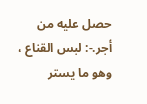حصل عليه من أجر.-: لبس القناع ، وهو ما يستر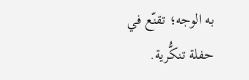به الوجه؛ تقنّع في حفلة تنكُّرية.